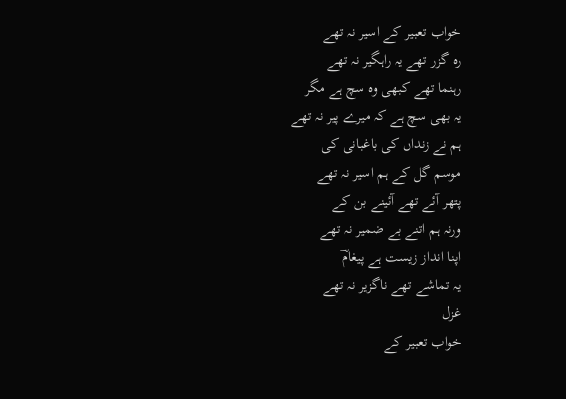خواب تعبیر کے اسیر نہ تھے
رہ گزر تھے یہ راہگیر نہ تھے
رہنما تھے کبھی وہ سچ ہے مگر
یہ بھی سچ ہے کہ میرے پیر نہ تھے
ہم نے زنداں کی باغبانی کی
موسم گل کے ہم اسیر نہ تھے
پتھر آئے تھے آئینے بن کے
ورنہ ہم اتنے بے ضمیر نہ تھے
اپنا انداز زیست ہے پیغامؔ
یہ تماشے تھے ناگزیر نہ تھے
غزل
خواب تعبیر کے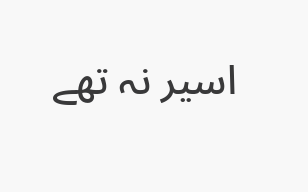اسیر نہ تھے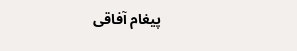پیغام آفاقی